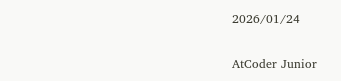2026/01/24

AtCoder Junior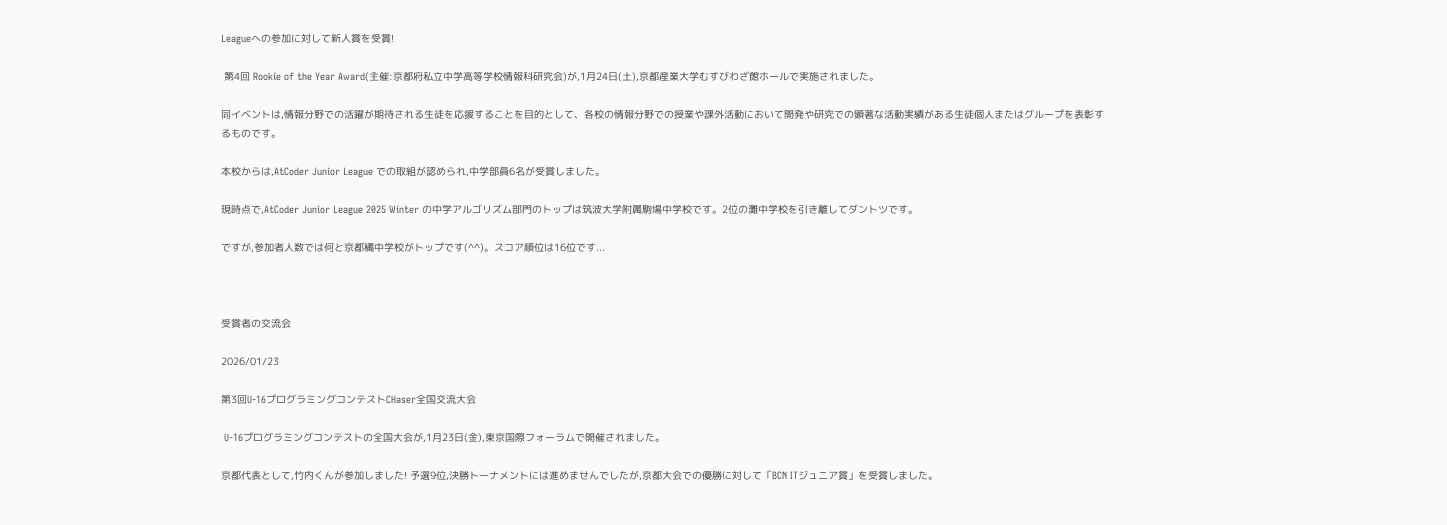Leagueへの参加に対して新人賞を受賞!

 第4回 Rookie of the Year Award(主催:京都府私立中学高等学校情報科研究会)が,1月24日(土),京都産業大学むすびわざ館ホールで実施されました。

同イベントは,情報分野での活躍が期待される生徒を応援することを目的として、各校の情報分野での授業や課外活動において開発や研究での顕著な活動実績がある生徒個人またはグループを表彰するものです。

本校からは,AtCoder Junior League での取組が認められ,中学部員6名が受賞しました。

現時点で,AtCoder Junior League 2025 Winter の中学アルゴリズム部門のトップは筑波大学附属駒場中学校です。2位の灘中学校を引き離してダントツです。

ですが,参加者人数では何と京都橘中学校がトップです(^^)。スコア順位は16位です...



受賞者の交流会

2026/01/23

第3回U-16プログラミングコンテストCHaser全国交流大会

 U-16プログラミングコンテストの全国大会が,1月23日(金),東京国際フォーラムで開催されました。

京都代表として,竹内くんが参加しました! 予選9位,決勝トーナメントには進めませんでしたが,京都大会での優勝に対して「BCN ITジュニア賞」を受賞しました。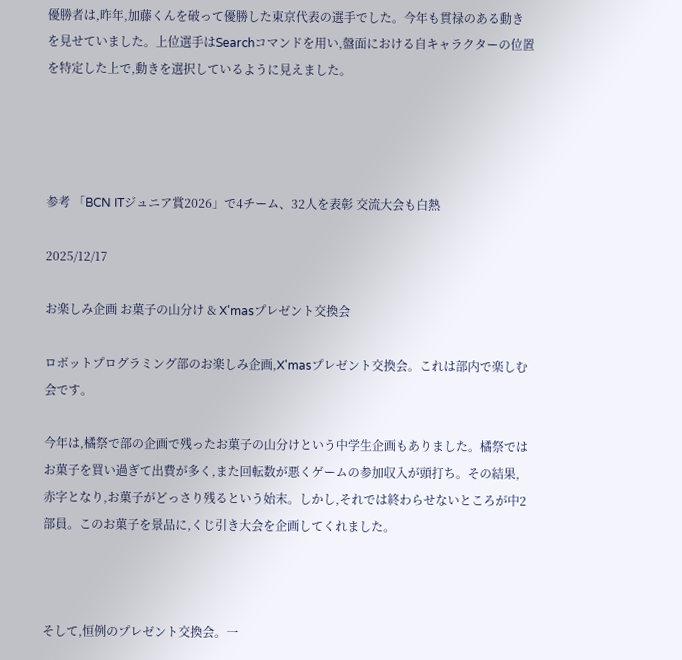優勝者は,昨年,加藤くんを破って優勝した東京代表の選手でした。今年も貫禄のある動きを見せていました。上位選手はSearchコマンドを用い,盤面における自キャラクターの位置を特定した上で,動きを選択しているように見えました。




参考 「BCN ITジュニア賞2026」で4チーム、32人を表彰 交流大会も白熱

2025/12/17

お楽しみ企画 お菓子の山分け & X'masプレゼント交換会

ロボットプログラミング部のお楽しみ企画,X'masプレゼント交換会。これは部内で楽しむ会です。

今年は,橘祭で部の企画で残ったお菓子の山分けという中学生企画もありました。橘祭ではお菓子を買い過ぎて出費が多く,また回転数が悪くゲームの参加収入が頭打ち。その結果,赤字となり,お菓子がどっさり残るという始末。しかし,それでは終わらせないところが中2部員。このお菓子を景品に,くじ引き大会を企画してくれました。



そして,恒例のプレゼント交換会。一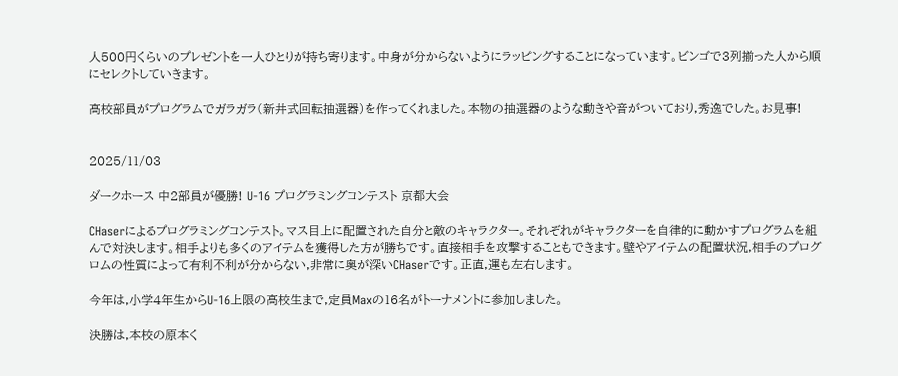人500円くらいのプレゼントを一人ひとりが持ち寄ります。中身が分からないようにラッピングすることになっています。ビンゴで3列揃った人から順にセレクトしていきます。

高校部員がプログラムでガラガラ(新井式回転抽選器)を作ってくれました。本物の抽選器のような動きや音がついており,秀逸でした。お見事!


2025/11/03

ダークホース 中2部員が優勝! U-16 プログラミングコンテスト 京都大会

CHaserによるプログラミングコンテスト。マス目上に配置された自分と敵のキャラクター。それぞれがキャラクターを自律的に動かすプログラムを組んで対決します。相手よりも多くのアイテムを獲得した方が勝ちです。直接相手を攻撃することもできます。壁やアイテムの配置状況,相手のプログロムの性質によって有利不利が分からない,非常に奥が深いCHaserです。正直,運も左右します。

今年は,小学4年生からU-16上限の高校生まで,定員Maxの16名がトーナメントに参加しました。

決勝は,本校の原本く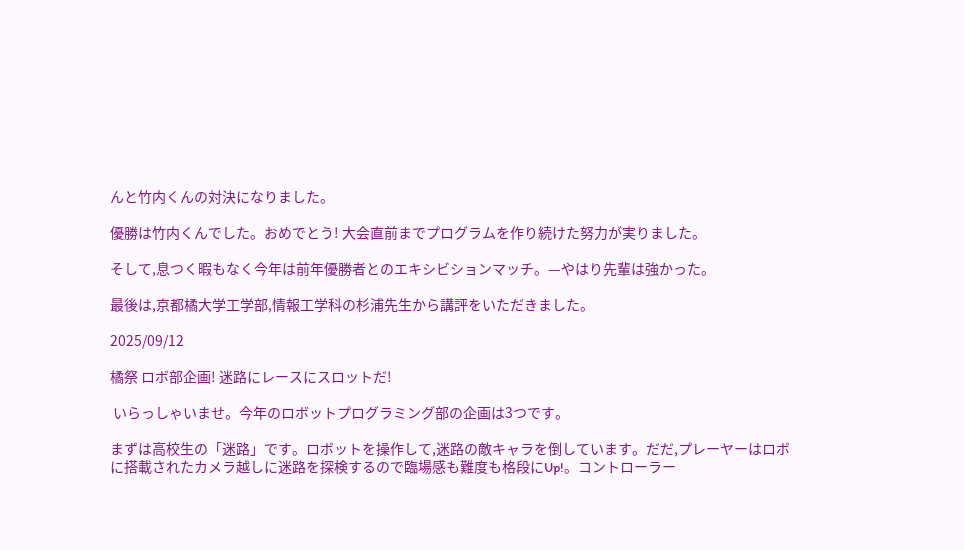んと竹内くんの対決になりました。

優勝は竹内くんでした。おめでとう! 大会直前までプログラムを作り続けた努力が実りました。

そして,息つく暇もなく今年は前年優勝者とのエキシビションマッチ。—やはり先輩は強かった。

最後は,京都橘大学工学部,情報工学科の杉浦先生から講評をいただきました。

2025/09/12

橘祭 ロボ部企画! 迷路にレースにスロットだ!

 いらっしゃいませ。今年のロボットプログラミング部の企画は3つです。

まずは高校生の「迷路」です。ロボットを操作して,迷路の敵キャラを倒しています。だだ,プレーヤーはロボに搭載されたカメラ越しに迷路を探検するので臨場感も難度も格段にUp!。コントローラー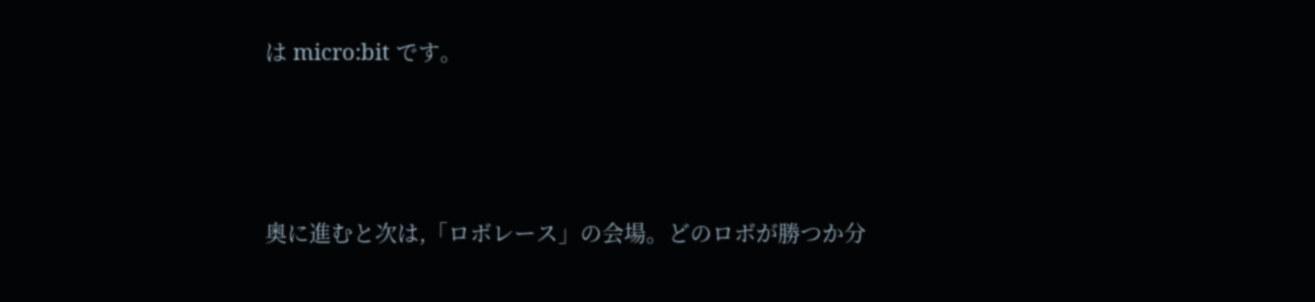は micro:bit です。




奥に進むと次は,「ロボレース」の会場。どのロボが勝つか分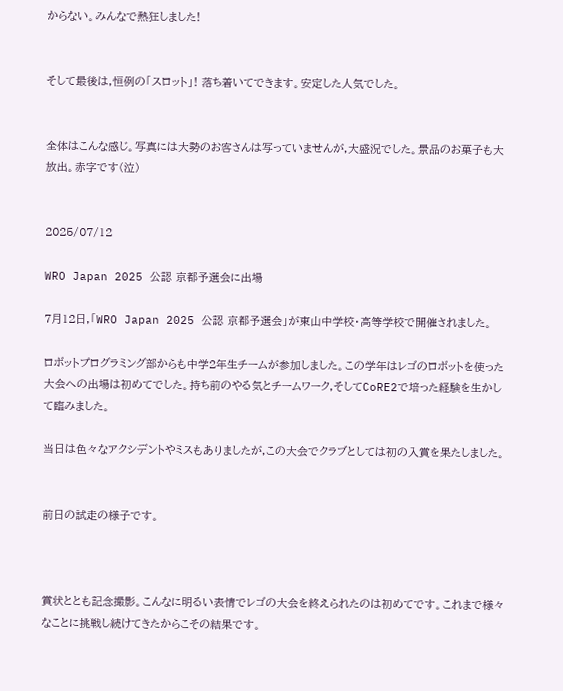からない。みんなで熱狂しました!


そして最後は,恒例の「スロット」! 落ち着いてできます。安定した人気でした。


全体はこんな感じ。写真には大勢のお客さんは写っていませんが,大盛況でした。景品のお菓子も大放出。赤字です(泣)


2025/07/12

WRO Japan 2025 公認 京都予選会に出場

7月12日,「WRO Japan 2025 公認 京都予選会」が東山中学校・高等学校で開催されました。

ロボットプログラミング部からも中学2年生チームが参加しました。この学年はレゴのロボットを使った大会への出場は初めてでした。持ち前のやる気とチームワーク,そしてCoRE2で培った経験を生かして臨みました。

当日は色々なアクシデントやミスもありましたが,この大会でクラブとしては初の入賞を果たしました。


前日の試走の様子です。



賞状ととも記念撮影。こんなに明るい表情でレゴの大会を終えられたのは初めてです。これまで様々なことに挑戦し続けてきたからこその結果です。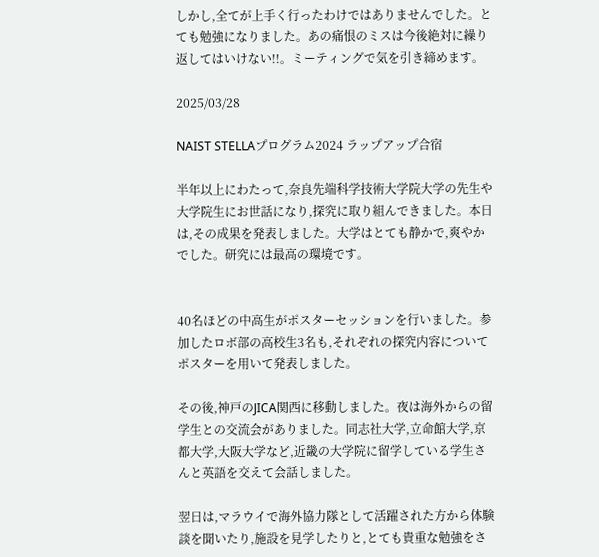しかし,全てが上手く行ったわけではありませんでした。とても勉強になりました。あの痛恨のミスは今後絶対に繰り返してはいけない!!。ミーティングで気を引き締めます。

2025/03/28

NAIST STELLAプログラム2024 ラップアップ合宿

半年以上にわたって,奈良先端科学技術大学院大学の先生や大学院生にお世話になり,探究に取り組んできました。本日は,その成果を発表しました。大学はとても静かで,爽やかでした。研究には最高の環境です。


40名ほどの中高生がポスターセッションを行いました。参加したロボ部の高校生3名も,それぞれの探究内容についてポスターを用いて発表しました。

その後,神戸のJICA関西に移動しました。夜は海外からの留学生との交流会がありました。同志社大学,立命館大学,京都大学,大阪大学など,近畿の大学院に留学している学生さんと英語を交えて会話しました。

翌日は,マラウイで海外協力隊として活躍された方から体験談を聞いたり,施設を見学したりと,とても貴重な勉強をさ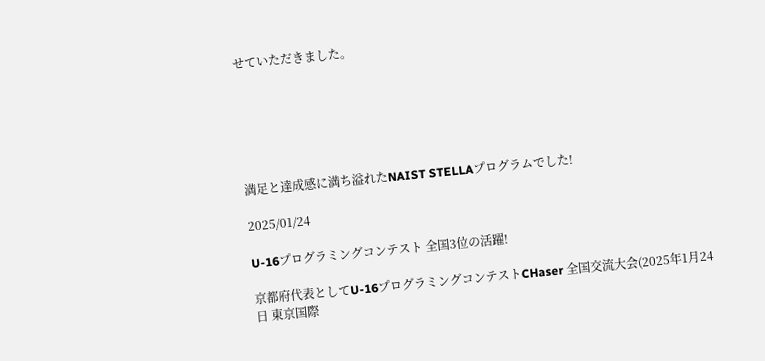せていただきました。






満足と達成感に満ち溢れたNAIST STELLAプログラムでした!

2025/01/24

U-16プログラミングコンテスト 全国3位の活躍!

京都府代表としてU-16プログラミングコンテストCHaser 全国交流大会(2025年1月24日 東京国際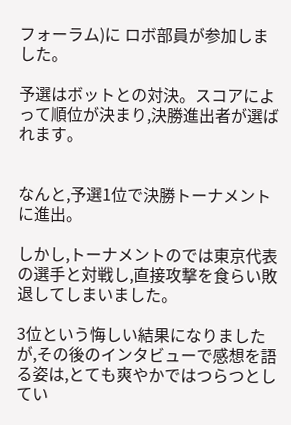フォーラム)に ロボ部員が参加しました。

予選はボットとの対決。スコアによって順位が決まり,決勝進出者が選ばれます。


なんと,予選1位で決勝トーナメントに進出。

しかし,トーナメントのでは東京代表の選手と対戦し,直接攻撃を食らい敗退してしまいました。

3位という悔しい結果になりましたが,その後のインタビューで感想を語る姿は,とても爽やかではつらつとしてい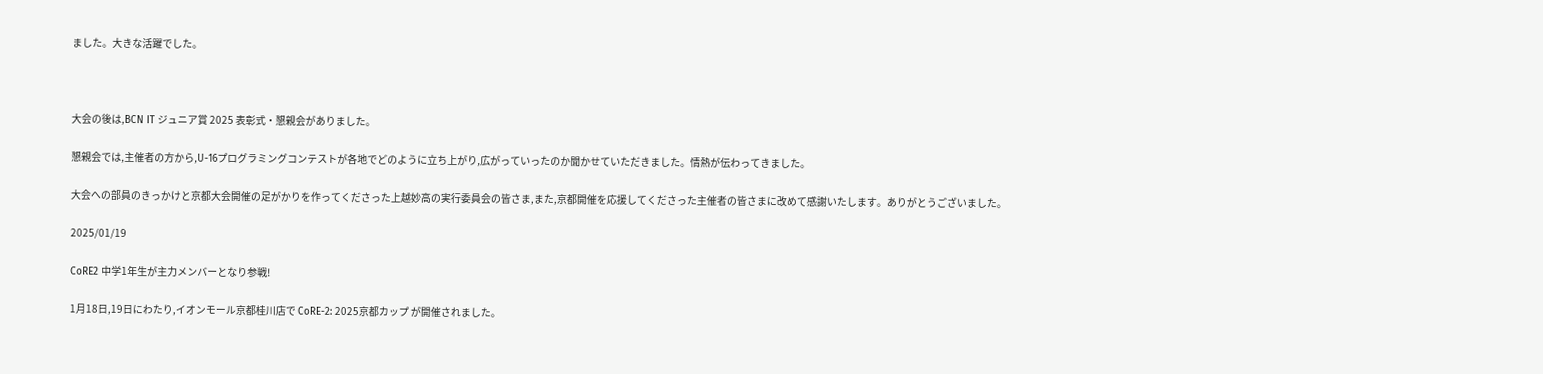ました。大きな活躍でした。



大会の後は,BCN IT ジュニア賞 2025 表彰式・懇親会がありました。

懇親会では,主催者の方から,U-16プログラミングコンテストが各地でどのように立ち上がり,広がっていったのか聞かせていただきました。情熱が伝わってきました。

大会への部員のきっかけと京都大会開催の足がかりを作ってくださった上越妙高の実行委員会の皆さま,また,京都開催を応援してくださった主催者の皆さまに改めて感謝いたします。ありがとうございました。

2025/01/19

CoRE2 中学1年生が主力メンバーとなり参戦!

1月18日,19日にわたり,イオンモール京都桂川店で CoRE-2: 2025京都カップ が開催されました。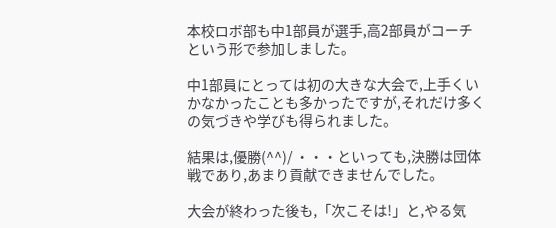本校ロボ部も中1部員が選手,高2部員がコーチという形で参加しました。

中1部員にとっては初の大きな大会で,上手くいかなかったことも多かったですが,それだけ多くの気づきや学びも得られました。

結果は,優勝(^^)/ ・・・といっても,決勝は団体戦であり,あまり貢献できませんでした。

大会が終わった後も,「次こそは!」と,やる気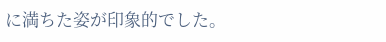に満ちた姿が印象的でした。